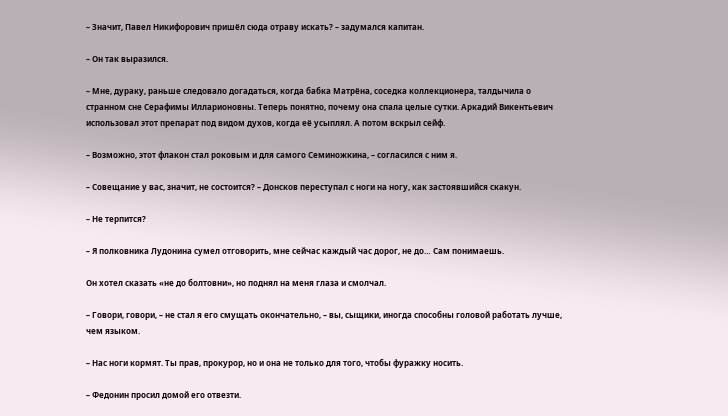– Значит, Павел Никифорович пришёл сюда отраву искать? – задумался капитан.

– Он так выразился.

– Мне, дураку, раньше следовало догадаться, когда бабка Матрёна, соседка коллекционера, талдычила о странном сне Серафимы Илларионовны. Теперь понятно, почему она спала целые сутки. Аркадий Викентьевич использовал этот препарат под видом духов, когда её усыплял. А потом вскрыл сейф.

– Возможно, этот флакон стал роковым и для самого Семиножкина, – согласился с ним я.

– Совещание у вас, значит, не состоится? – Донсков переступал с ноги на ногу, как застоявшийся скакун.

– Не терпится?

– Я полковника Лудонина сумел отговорить, мне сейчас каждый час дорог, не до… Сам понимаешь.

Он хотел сказать «не до болтовни», но поднял на меня глаза и смолчал.

– Говори, говори, – не стал я его смущать окончательно, – вы, сыщики, иногда способны головой работать лучше, чем языком.

– Нас ноги кормят. Ты прав, прокурор, но и она не только для того, чтобы фуражку носить.

– Федонин просил домой его отвезти.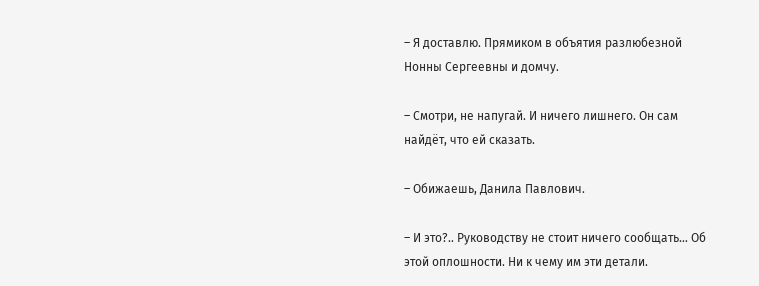– Я доставлю. Прямиком в объятия разлюбезной Нонны Сергеевны и домчу.

– Смотри, не напугай. И ничего лишнего. Он сам найдёт, что ей сказать.

– Обижаешь, Данила Павлович.

– И это?.. Руководству не стоит ничего сообщать… Об этой оплошности. Ни к чему им эти детали.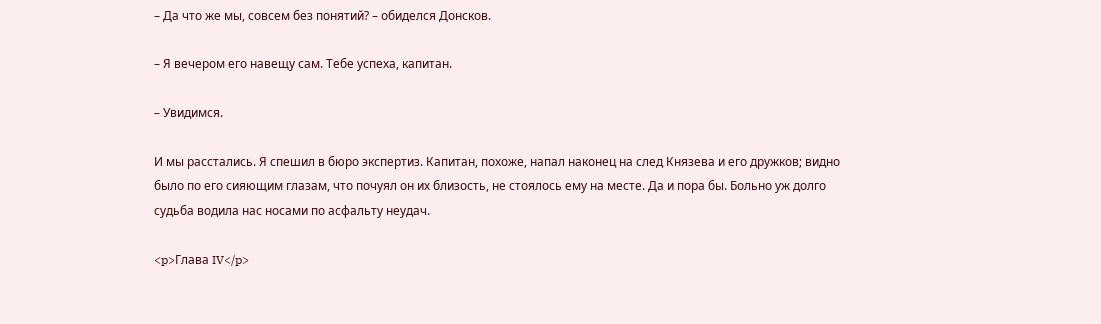– Да что же мы, совсем без понятий? – обиделся Донсков.

– Я вечером его навещу сам. Тебе успеха, капитан.

– Увидимся.

И мы расстались. Я спешил в бюро экспертиз. Капитан, похоже, напал наконец на след Князева и его дружков; видно было по его сияющим глазам, что почуял он их близость, не стоялось ему на месте. Да и пора бы. Больно уж долго судьба водила нас носами по асфальту неудач.

<p>Глава IV</p>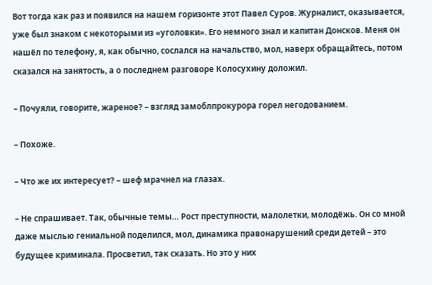Вот тогда как раз и появился на нашем горизонте этот Павел Суров. Журналист, оказывается, уже был знаком с некоторыми из «уголовки». Его немного знал и капитан Донсков. Меня он нашёл по телефону, я, как обычно, сослался на начальство, мол, наверх обращайтесь, потом сказался на занятость, а о последнем разговоре Колосухину доложил.

– Почуяли, говорите, жареное? – взгляд замоблпрокурора горел негодованием.

– Похоже.

– Что же их интересует? – шеф мрачнел на глазах.

– Не спрашивает. Так, обычные темы… Рост преступности, малолетки, молодёжь. Он со мной даже мыслью гениальной поделился, мол, динамика правонарушений среди детей – это будущее криминала. Просветил, так сказать. Но это у них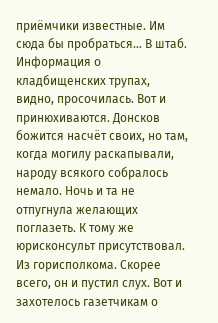приёмчики известные. Им сюда бы пробраться… В штаб. Информация о кладбищенских трупах, видно, просочилась. Вот и принюхиваются. Донсков божится насчёт своих, но там, когда могилу раскапывали, народу всякого собралось немало. Ночь и та не отпугнула желающих поглазеть. К тому же юрисконсульт присутствовал. Из горисполкома. Скорее всего, он и пустил слух. Вот и захотелось газетчикам о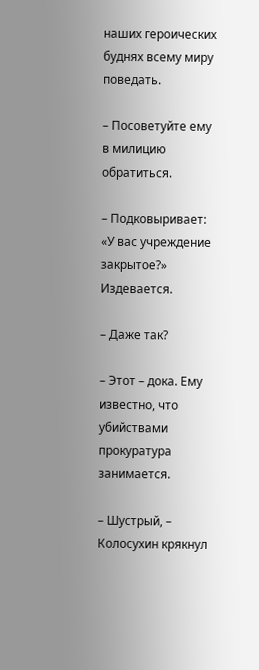наших героических буднях всему миру поведать.

– Посоветуйте ему в милицию обратиться.

– Подковыривает: «У вас учреждение закрытое?» Издевается.

– Даже так?

– Этот – дока. Ему известно, что убийствами прокуратура занимается.

– Шустрый, – Колосухин крякнул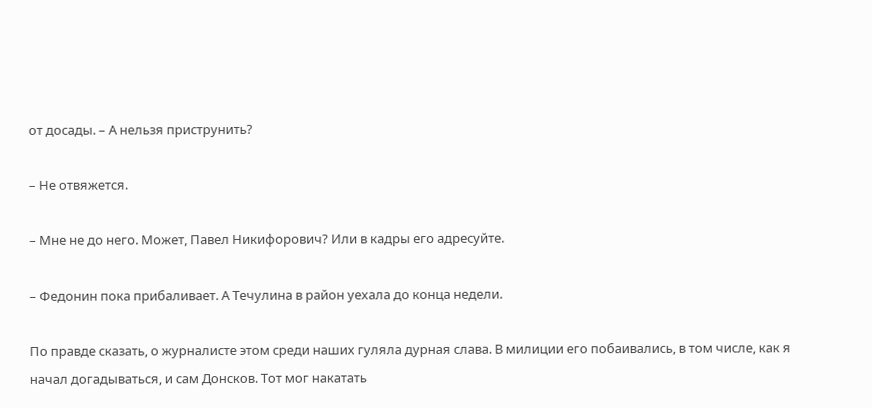от досады. – А нельзя приструнить?

– Не отвяжется.

– Мне не до него. Может, Павел Никифорович? Или в кадры его адресуйте.

– Федонин пока прибаливает. А Течулина в район уехала до конца недели.

По правде сказать, о журналисте этом среди наших гуляла дурная слава. В милиции его побаивались, в том числе, как я начал догадываться, и сам Донсков. Тот мог накатать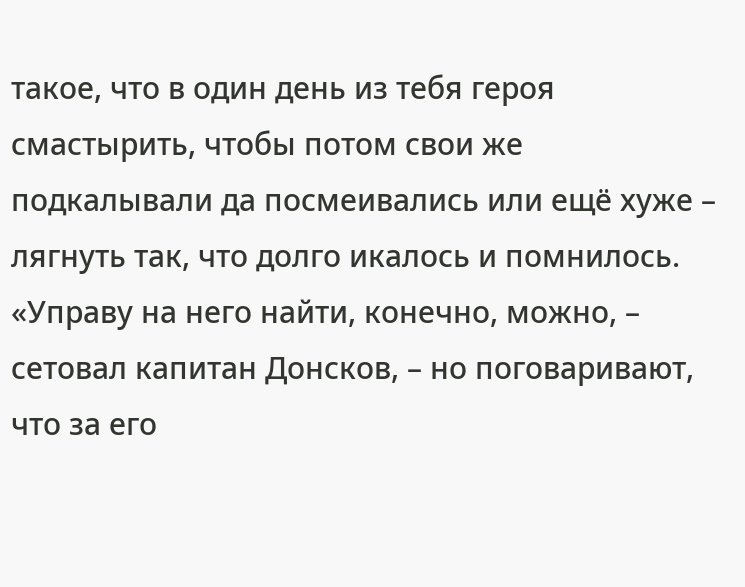такое, что в один день из тебя героя смастырить, чтобы потом свои же подкалывали да посмеивались или ещё хуже – лягнуть так, что долго икалось и помнилось. «Управу на него найти, конечно, можно, – сетовал капитан Донсков, – но поговаривают, что за его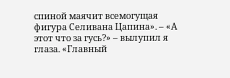спиной маячит всемогущая фигура Селивана Цапина». – «А этот что за гусь?» – вылупил я глаза. «Главный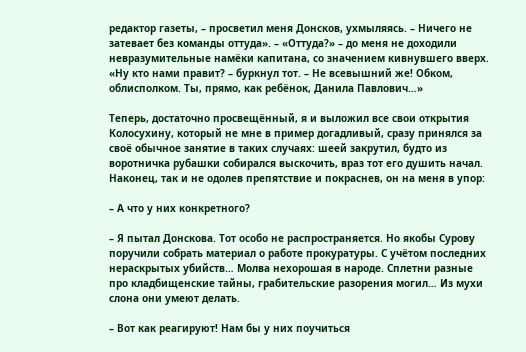редактор газеты, – просветил меня Донсков, ухмыляясь. – Ничего не затевает без команды оттуда». – «Оттуда?» – до меня не доходили невразумительные намёки капитана, со значением кивнувшего вверх. «Ну кто нами правит? – буркнул тот. – Не всевышний же! Обком, облисполком. Ты, прямо, как ребёнок, Данила Павлович…»

Теперь, достаточно просвещённый, я и выложил все свои открытия Колосухину, который не мне в пример догадливый, сразу принялся за своё обычное занятие в таких случаях: шеей закрутил, будто из воротничка рубашки собирался выскочить, враз тот его душить начал. Наконец, так и не одолев препятствие и покраснев, он на меня в упор:

– А что у них конкретного?

– Я пытал Донскова. Тот особо не распространяется. Но якобы Сурову поручили собрать материал о работе прокуратуры. С учётом последних нераскрытых убийств… Молва нехорошая в народе. Сплетни разные про кладбищенские тайны, грабительские разорения могил… Из мухи слона они умеют делать.

– Вот как реагируют! Нам бы у них поучиться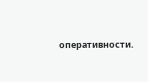оперативности.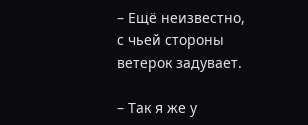– Ещё неизвестно, с чьей стороны ветерок задувает.

– Так я же у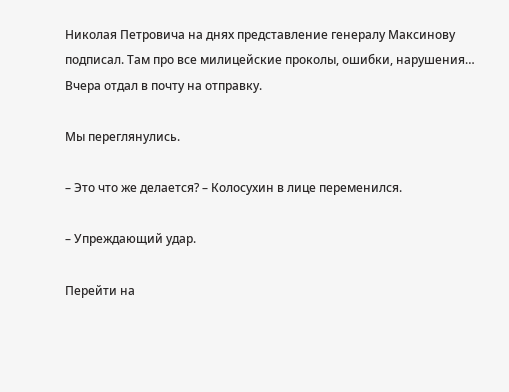Николая Петровича на днях представление генералу Максинову подписал. Там про все милицейские проколы, ошибки, нарушения… Вчера отдал в почту на отправку.

Мы переглянулись.

– Это что же делается? – Колосухин в лице переменился.

– Упреждающий удар.

Перейти на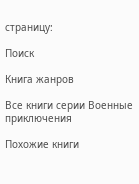страницу:

Поиск

Книга жанров

Все книги серии Военные приключения

Похожие книги